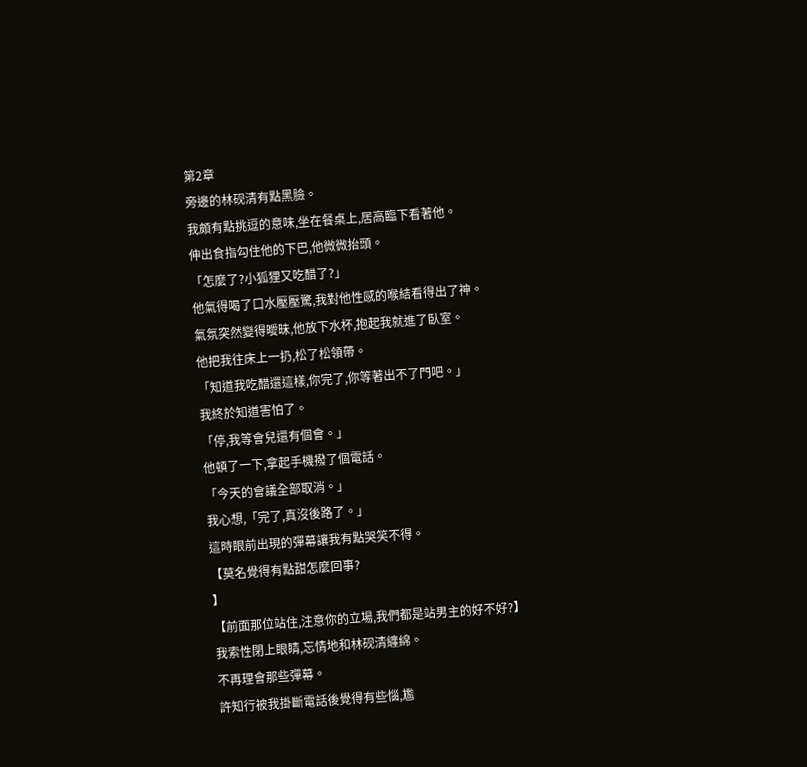第2章
旁邊的林砚清有點黑臉。
我頗有點挑逗的意味,坐在餐桌上,居高臨下看著他。
伸出食指勾住他的下巴,他微微抬頭。
「怎麼了?小狐狸又吃醋了?」
他氣得喝了口水壓壓驚,我對他性感的喉結看得出了神。
氣氛突然變得曖昧,他放下水杯,抱起我就進了臥室。
他把我往床上一扔,松了松領帶。
「知道我吃醋還這樣,你完了,你等著出不了門吧。」
我終於知道害怕了。
「停,我等會兒還有個會。」
他頓了一下,拿起手機撥了個電話。
「今天的會議全部取消。」
我心想,「完了,真沒後路了。」
這時眼前出現的彈幕讓我有點哭笑不得。
【莫名覺得有點甜怎麼回事?
】
【前面那位站住,注意你的立場,我們都是站男主的好不好?】
我索性閉上眼睛,忘情地和林砚清纏綿。
不再理會那些彈幕。
許知行被我掛斷電話後覺得有些惱,尷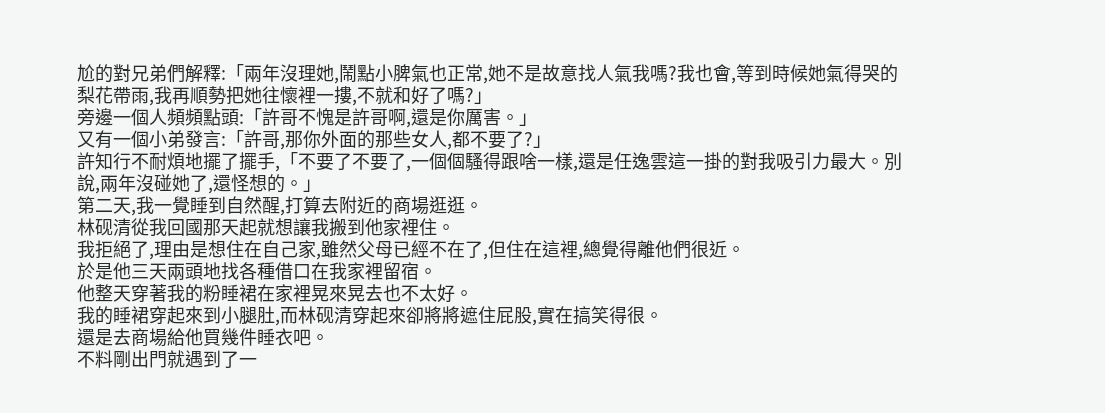尬的對兄弟們解釋:「兩年沒理她,鬧點小脾氣也正常,她不是故意找人氣我嗎?我也會,等到時候她氣得哭的梨花帶雨,我再順勢把她往懷裡一摟,不就和好了嗎?」
旁邊一個人頻頻點頭:「許哥不愧是許哥啊,還是你厲害。」
又有一個小弟發言:「許哥,那你外面的那些女人,都不要了?」
許知行不耐煩地擺了擺手,「不要了不要了,一個個騷得跟啥一樣,還是任逸雲這一掛的對我吸引力最大。別說,兩年沒碰她了,還怪想的。」
第二天,我一覺睡到自然醒,打算去附近的商場逛逛。
林砚清從我回國那天起就想讓我搬到他家裡住。
我拒絕了,理由是想住在自己家,雖然父母已經不在了,但住在這裡,總覺得離他們很近。
於是他三天兩頭地找各種借口在我家裡留宿。
他整天穿著我的粉睡裙在家裡晃來晃去也不太好。
我的睡裙穿起來到小腿肚,而林砚清穿起來卻將將遮住屁股,實在搞笑得很。
還是去商場給他買幾件睡衣吧。
不料剛出門就遇到了一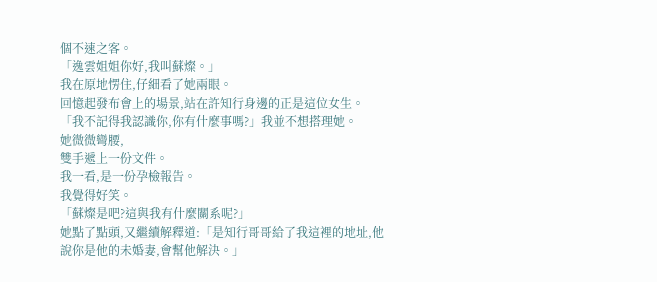個不速之客。
「逸雲姐姐你好,我叫蘇燦。」
我在原地愣住,仔細看了她兩眼。
回憶起發布會上的場景,站在許知行身邊的正是這位女生。
「我不記得我認識你,你有什麼事嗎?」我並不想搭理她。
她微微彎腰,
雙手遞上一份文件。
我一看,是一份孕檢報告。
我覺得好笑。
「蘇燦是吧?這與我有什麼關系呢?」
她點了點頭,又繼續解釋道:「是知行哥哥給了我這裡的地址,他說你是他的未婚妻,會幫他解決。」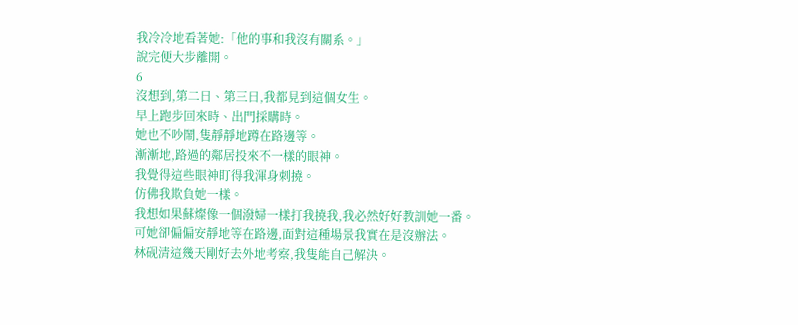我冷冷地看著她:「他的事和我沒有關系。」
說完便大步離開。
6
沒想到,第二日、第三日,我都見到這個女生。
早上跑步回來時、出門採購時。
她也不吵鬧,隻靜靜地蹲在路邊等。
漸漸地,路過的鄰居投來不一樣的眼神。
我覺得這些眼神盯得我渾身刺撓。
仿佛我欺負她一樣。
我想如果蘇燦像一個潑婦一樣打我撓我,我必然好好教訓她一番。
可她卻偏偏安靜地等在路邊,面對這種場景我實在是沒辦法。
林砚清這幾天剛好去外地考察,我隻能自己解決。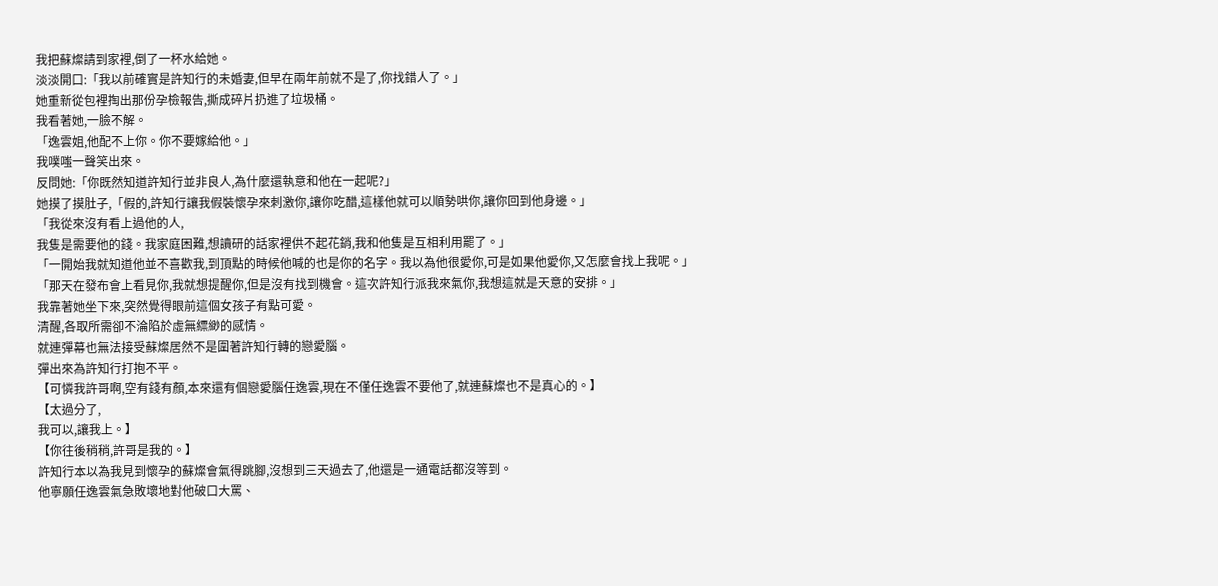我把蘇燦請到家裡,倒了一杯水給她。
淡淡開口:「我以前確實是許知行的未婚妻,但早在兩年前就不是了,你找錯人了。」
她重新從包裡掏出那份孕檢報告,撕成碎片扔進了垃圾桶。
我看著她,一臉不解。
「逸雲姐,他配不上你。你不要嫁給他。」
我噗嗤一聲笑出來。
反問她:「你既然知道許知行並非良人,為什麼還執意和他在一起呢?」
她摸了摸肚子,「假的,許知行讓我假裝懷孕來刺激你,讓你吃醋,這樣他就可以順勢哄你,讓你回到他身邊。」
「我從來沒有看上過他的人,
我隻是需要他的錢。我家庭困難,想讀研的話家裡供不起花銷,我和他隻是互相利用罷了。」
「一開始我就知道他並不喜歡我,到頂點的時候他喊的也是你的名字。我以為他很愛你,可是如果他愛你,又怎麼會找上我呢。」
「那天在發布會上看見你,我就想提醒你,但是沒有找到機會。這次許知行派我來氣你,我想這就是天意的安排。」
我靠著她坐下來,突然覺得眼前這個女孩子有點可愛。
清醒,各取所需卻不淪陷於虛無縹緲的感情。
就連彈幕也無法接受蘇燦居然不是圍著許知行轉的戀愛腦。
彈出來為許知行打抱不平。
【可憐我許哥啊,空有錢有顏,本來還有個戀愛腦任逸雲,現在不僅任逸雲不要他了,就連蘇燦也不是真心的。】
【太過分了,
我可以,讓我上。】
【你往後稍稍,許哥是我的。】
許知行本以為我見到懷孕的蘇燦會氣得跳腳,沒想到三天過去了,他還是一通電話都沒等到。
他寧願任逸雲氣急敗壞地對他破口大罵、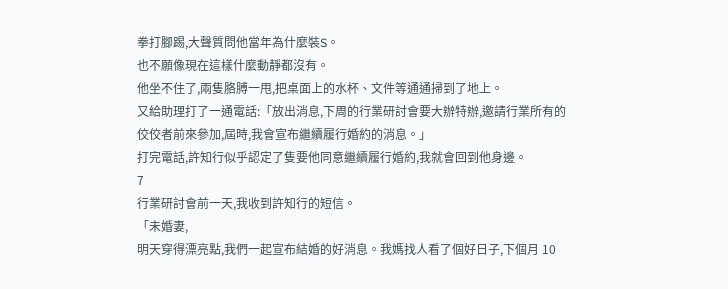拳打腳踢,大聲質問他當年為什麼裝S。
也不願像現在這樣什麼動靜都沒有。
他坐不住了,兩隻胳膊一甩,把桌面上的水杯、文件等通通掃到了地上。
又給助理打了一通電話:「放出消息,下周的行業研討會要大辦特辦,邀請行業所有的佼佼者前來參加,屆時,我會宣布繼續履行婚約的消息。」
打完電話,許知行似乎認定了隻要他同意繼續履行婚約,我就會回到他身邊。
7
行業研討會前一天,我收到許知行的短信。
「未婚妻,
明天穿得漂亮點,我們一起宣布結婚的好消息。我媽找人看了個好日子,下個月 10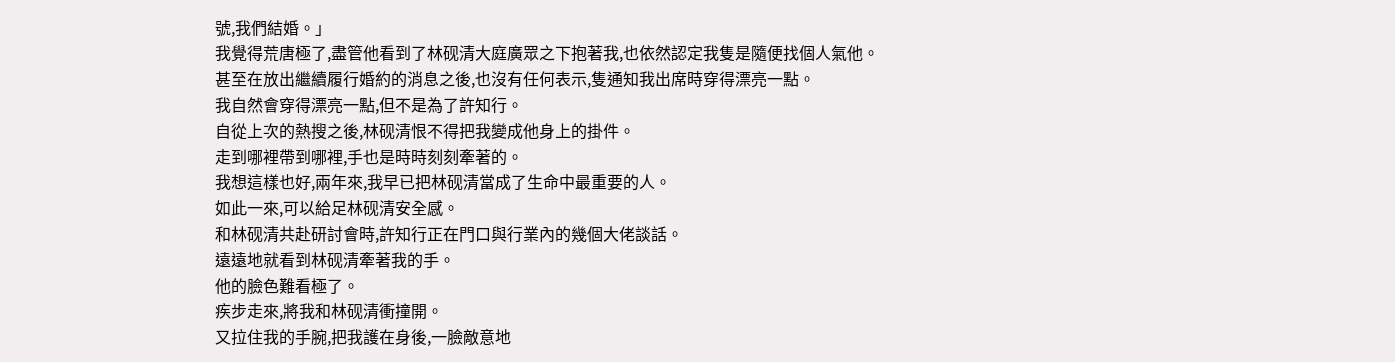號,我們結婚。」
我覺得荒唐極了,盡管他看到了林砚清大庭廣眾之下抱著我,也依然認定我隻是隨便找個人氣他。
甚至在放出繼續履行婚約的消息之後,也沒有任何表示,隻通知我出席時穿得漂亮一點。
我自然會穿得漂亮一點,但不是為了許知行。
自從上次的熱搜之後,林砚清恨不得把我變成他身上的掛件。
走到哪裡帶到哪裡,手也是時時刻刻牽著的。
我想這樣也好,兩年來,我早已把林砚清當成了生命中最重要的人。
如此一來,可以給足林砚清安全感。
和林砚清共赴研討會時,許知行正在門口與行業內的幾個大佬談話。
遠遠地就看到林砚清牽著我的手。
他的臉色難看極了。
疾步走來,將我和林砚清衝撞開。
又拉住我的手腕,把我護在身後,一臉敵意地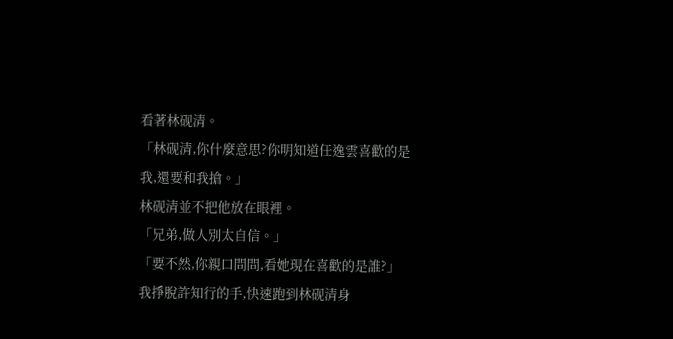看著林砚清。
「林砚清,你什麼意思?你明知道任逸雲喜歡的是我,還要和我搶。」
林砚清並不把他放在眼裡。
「兄弟,做人別太自信。」
「要不然,你親口問問,看她現在喜歡的是誰?」
我掙脫許知行的手,快速跑到林砚清身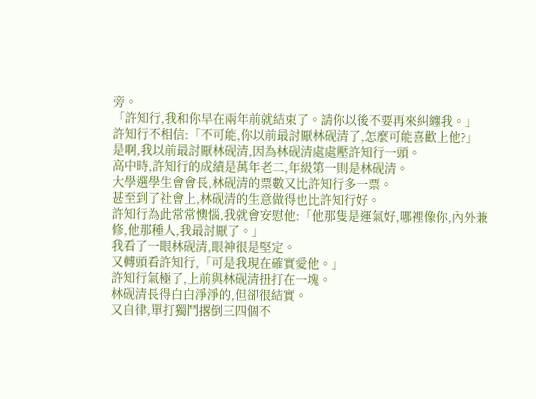旁。
「許知行,我和你早在兩年前就結束了。請你以後不要再來糾纏我。」
許知行不相信:「不可能,你以前最討厭林砚清了,怎麼可能喜歡上他?」
是啊,我以前最討厭林砚清,因為林砚清處處壓許知行一頭。
高中時,許知行的成績是萬年老二,年級第一則是林砚清。
大學選學生會會長,林砚清的票數又比許知行多一票。
甚至到了社會上,林砚清的生意做得也比許知行好。
許知行為此常常懊惱,我就會安慰他:「他那隻是運氣好,哪裡像你,內外兼修,他那種人,我最討厭了。」
我看了一眼林砚清,眼神很是堅定。
又轉頭看許知行,「可是我現在確實愛他。」
許知行氣極了,上前與林砚清扭打在一塊。
林砚清長得白白淨淨的,但卻很結實。
又自律,單打獨鬥撂倒三四個不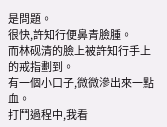是問題。
很快,許知行便鼻青臉腫。
而林砚清的臉上被許知行手上的戒指劃到。
有一個小口子,微微滲出來一點血。
打鬥過程中,我看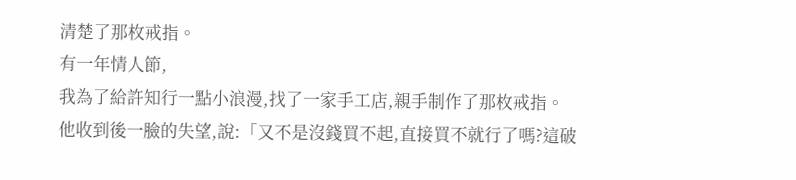清楚了那枚戒指。
有一年情人節,
我為了給許知行一點小浪漫,找了一家手工店,親手制作了那枚戒指。
他收到後一臉的失望,說:「又不是沒錢買不起,直接買不就行了嗎?這破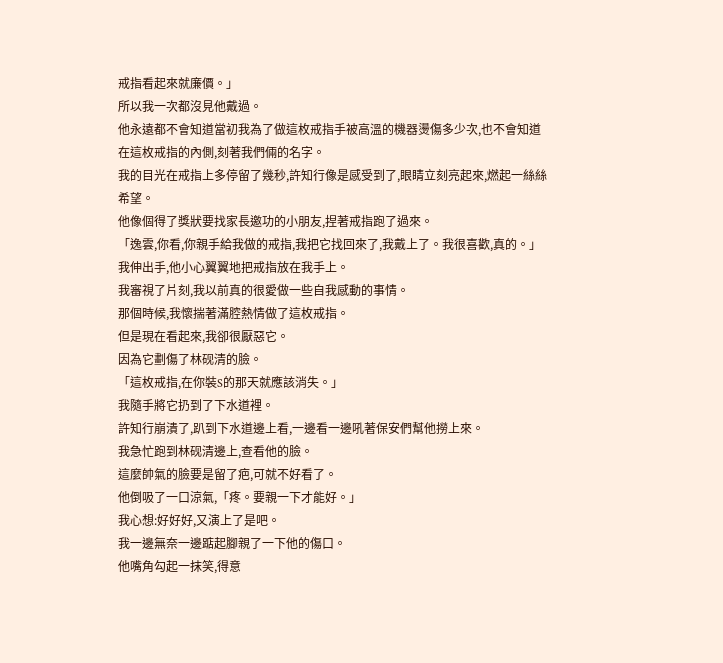戒指看起來就廉價。」
所以我一次都沒見他戴過。
他永遠都不會知道當初我為了做這枚戒指手被高溫的機器燙傷多少次,也不會知道在這枚戒指的內側,刻著我們倆的名字。
我的目光在戒指上多停留了幾秒,許知行像是感受到了,眼睛立刻亮起來,燃起一絲絲希望。
他像個得了獎狀要找家長邀功的小朋友,捏著戒指跑了過來。
「逸雲,你看,你親手給我做的戒指,我把它找回來了,我戴上了。我很喜歡,真的。」
我伸出手,他小心翼翼地把戒指放在我手上。
我審視了片刻,我以前真的很愛做一些自我感動的事情。
那個時候,我懷揣著滿腔熱情做了這枚戒指。
但是現在看起來,我卻很厭惡它。
因為它劃傷了林砚清的臉。
「這枚戒指,在你裝S的那天就應該消失。」
我隨手將它扔到了下水道裡。
許知行崩潰了,趴到下水道邊上看,一邊看一邊吼著保安們幫他撈上來。
我急忙跑到林砚清邊上,查看他的臉。
這麼帥氣的臉要是留了疤,可就不好看了。
他倒吸了一口涼氣,「疼。要親一下才能好。」
我心想:好好好,又演上了是吧。
我一邊無奈一邊踮起腳親了一下他的傷口。
他嘴角勾起一抹笑,得意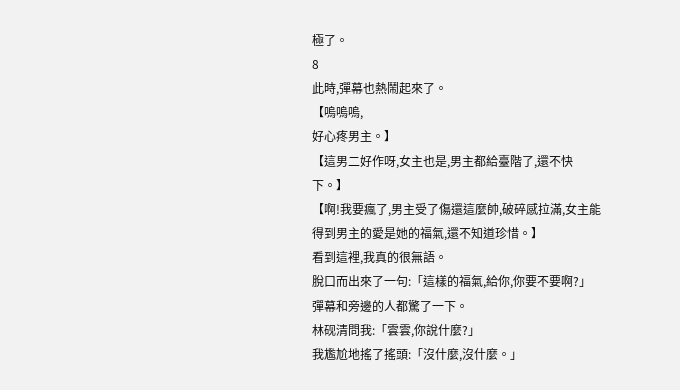極了。
8
此時,彈幕也熱鬧起來了。
【嗚嗚嗚,
好心疼男主。】
【這男二好作呀,女主也是,男主都給臺階了,還不快下。】
【啊!我要瘋了,男主受了傷還這麼帥,破碎感拉滿,女主能得到男主的愛是她的福氣,還不知道珍惜。】
看到這裡,我真的很無語。
脫口而出來了一句:「這樣的福氣,給你,你要不要啊?」
彈幕和旁邊的人都驚了一下。
林砚清問我:「雲雲,你說什麼?」
我尷尬地搖了搖頭:「沒什麼,沒什麼。」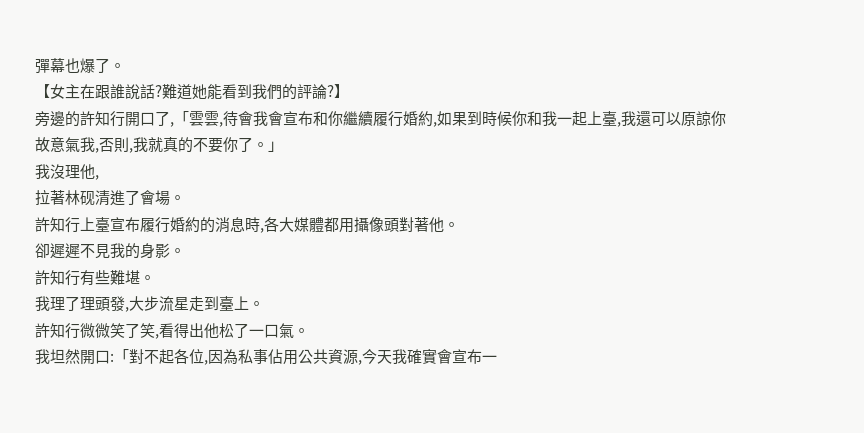彈幕也爆了。
【女主在跟誰說話?難道她能看到我們的評論?】
旁邊的許知行開口了,「雲雲,待會我會宣布和你繼續履行婚約,如果到時候你和我一起上臺,我還可以原諒你故意氣我,否則,我就真的不要你了。」
我沒理他,
拉著林砚清進了會場。
許知行上臺宣布履行婚約的消息時,各大媒體都用攝像頭對著他。
卻遲遲不見我的身影。
許知行有些難堪。
我理了理頭發,大步流星走到臺上。
許知行微微笑了笑,看得出他松了一口氣。
我坦然開口:「對不起各位,因為私事佔用公共資源,今天我確實會宣布一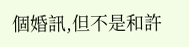個婚訊,但不是和許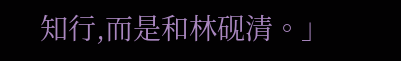知行,而是和林砚清。」